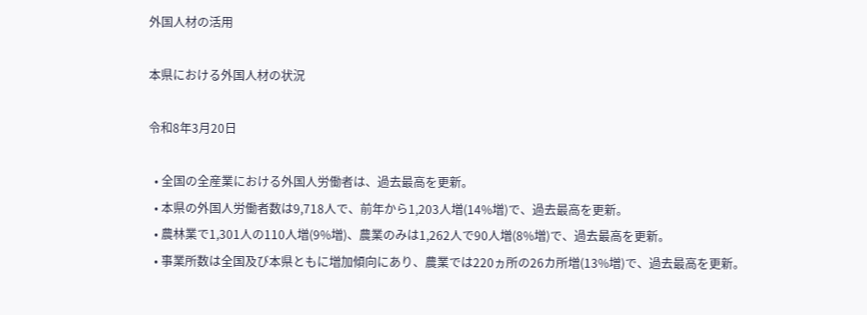外国人材の活用

本県における外国人材の状況

令和8年3月20日

  • 全国の全産業における外国人労働者は、過去最高を更新。
  • 本県の外国人労働者数は9,718人で、前年から1,203人増(14%増)で、過去最高を更新。
  • 農林業で1,301人の110人増(9%増)、農業のみは1,262人で90人増(8%増)で、過去最高を更新。
  • 事業所数は全国及び本県ともに増加傾向にあり、農業では220ヵ所の26カ所増(13%増)で、過去最高を更新。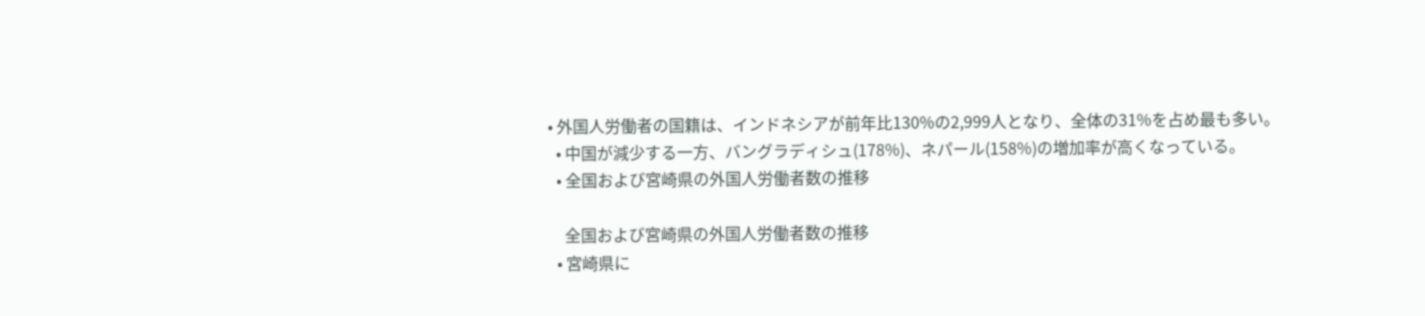• 外国人労働者の国籍は、インドネシアが前年比130%の2,999人となり、全体の31%を占め最も多い。
  • 中国が減少する一方、バングラディシュ(178%)、ネパール(158%)の増加率が高くなっている。
  • 全国および宮崎県の外国人労働者数の推移

    全国および宮崎県の外国人労働者数の推移
  • 宮崎県に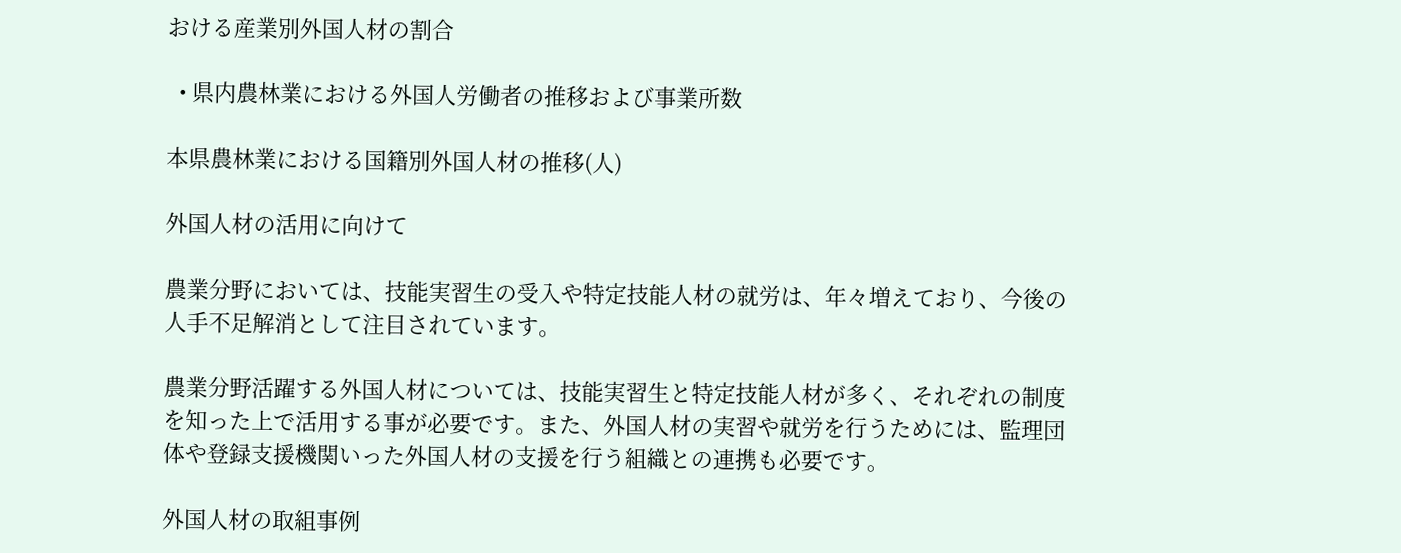おける産業別外国人材の割合

  • 県内農林業における外国人労働者の推移および事業所数

本県農林業における国籍別外国人材の推移(人)

外国人材の活用に向けて

農業分野においては、技能実習生の受入や特定技能人材の就労は、年々増えており、今後の人手不足解消として注目されています。

農業分野活躍する外国人材については、技能実習生と特定技能人材が多く、それぞれの制度を知った上で活用する事が必要です。また、外国人材の実習や就労を行うためには、監理団体や登録支援機関いった外国人材の支援を行う組織との連携も必要です。

外国人材の取組事例